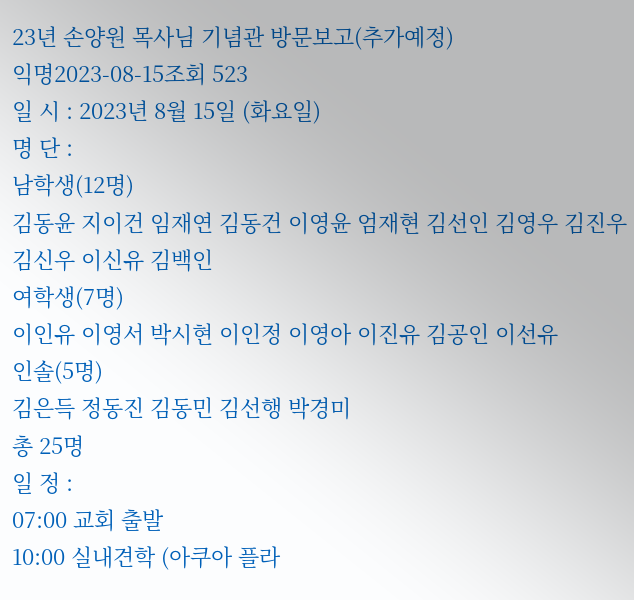23년 손양원 목사님 기념관 방문보고(추가예정)
익명2023-08-15조회 523
일 시 : 2023년 8월 15일 (화요일)
명 단 :
남학생(12명)
김동윤 지이건 임재연 김동건 이영윤 엄재현 김선인 김영우 김진우 김신우 이신유 김백인
여학생(7명)
이인유 이영서 박시현 이인정 이영아 이진유 김공인 이선유
인솔(5명)
김은득 정동진 김동민 김선행 박경미
총 25명
일 정 :
07:00 교회 출발
10:00 실내견학 (아쿠아 플라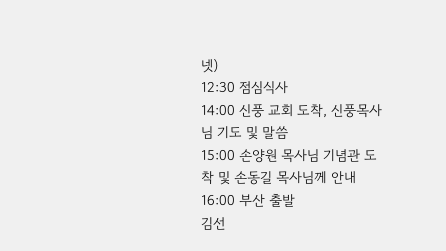넷)
12:30 점심식사
14:00 신풍 교회 도착, 신풍목사님 기도 및 말씀
15:00 손양원 목사님 기념관 도착 및 손동길 목사님께 안내
16:00 부산 출발
김선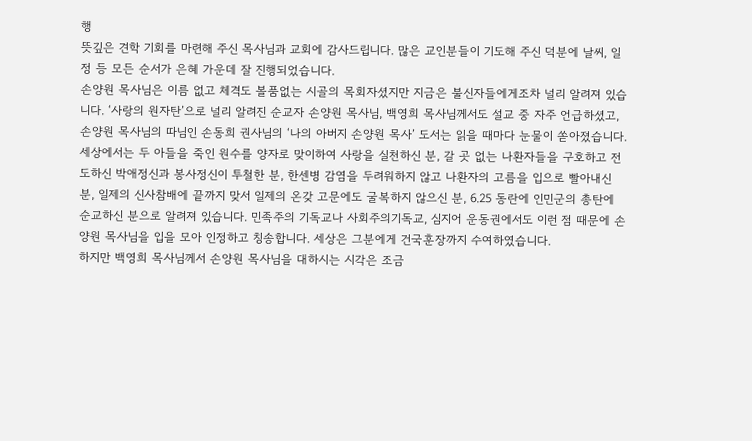행
뜻깊은 견학 기회를 마련해 주신 목사님과 교회에 감사드립니다. 많은 교인분들이 기도해 주신 덕분에 날씨, 일정 등 모든 순서가 은혜 가운데 잘 진행되었습니다.
손양원 목사님은 이름 없고 체격도 볼품없는 시골의 목회자셨지만 지금은 불신자들에게조차 널리 알려져 있습니다. ‘사랑의 원자탄’으로 널리 알려진 순교자 손양원 목사님, 백영희 목사님께서도 설교 중 자주 언급하셨고, 손양원 목사님의 따님인 손동희 권사님의 ‘나의 아버지 손양원 목사’ 도서는 읽을 때마다 눈물이 쏟아졌습니다. 세상에서는 두 아들을 죽인 원수를 양자로 맞이하여 사랑을 실천하신 분, 갈 곳 없는 나환자들을 구호하고 전도하신 박애정신과 봉사정신이 투철한 분, 한센병 감염을 두려워하지 않고 나환자의 고름을 입으로 빨아내신 분, 일제의 신사참배에 끝까지 맞서 일제의 온갖 고문에도 굴복하지 않으신 분, 6.25 동란에 인민군의 총탄에 순교하신 분으로 알려져 있습니다. 민족주의 기독교나 사회주의기독교, 심지어 운동권에서도 이런 점 때문에 손양원 목사님을 입을 모아 인정하고 칭송합니다. 세상은 그분에게 건국훈장까지 수여하였습니다.
하지만 백영희 목사님께서 손양원 목사님을 대하시는 시각은 조금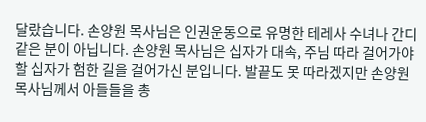달랐습니다. 손양원 목사님은 인권운동으로 유명한 테레사 수녀나 간디같은 분이 아닙니다. 손양원 목사님은 십자가 대속, 주님 따라 걸어가야 할 십자가 험한 길을 걸어가신 분입니다. 발끝도 못 따라겠지만 손양원 목사님께서 아들들을 총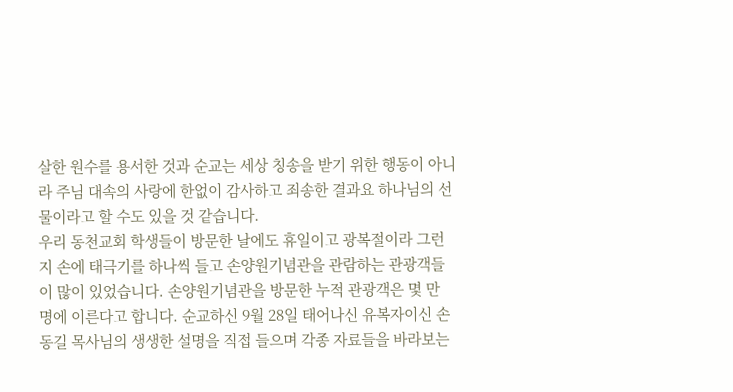살한 원수를 용서한 것과 순교는 세상 칭송을 받기 위한 행동이 아니라 주님 대속의 사랑에 한없이 감사하고 죄송한 결과요 하나님의 선물이라고 할 수도 있을 것 같습니다.
우리 동천교회 학생들이 방문한 날에도 휴일이고 광복절이라 그런지 손에 태극기를 하나씩 들고 손양원기념관을 관람하는 관광객들이 많이 있었습니다. 손양원기념관을 방문한 누적 관광객은 몇 만 명에 이른다고 합니다. 순교하신 9월 28일 태어나신 유복자이신 손동길 목사님의 생생한 설명을 직접 들으며 각종 자료들을 바라보는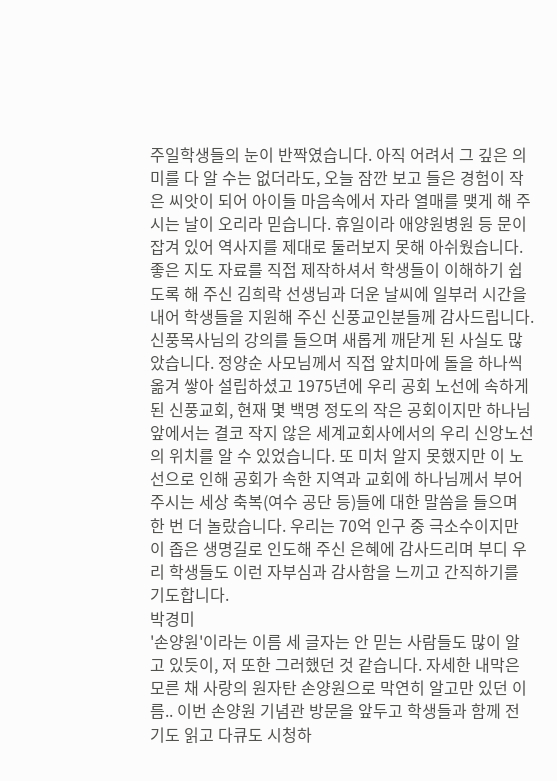주일학생들의 눈이 반짝였습니다. 아직 어려서 그 깊은 의미를 다 알 수는 없더라도, 오늘 잠깐 보고 들은 경험이 작은 씨앗이 되어 아이들 마음속에서 자라 열매를 맺게 해 주시는 날이 오리라 믿습니다. 휴일이라 애양원병원 등 문이 잡겨 있어 역사지를 제대로 둘러보지 못해 아쉬웠습니다. 좋은 지도 자료를 직접 제작하셔서 학생들이 이해하기 쉽도록 해 주신 김희락 선생님과 더운 날씨에 일부러 시간을 내어 학생들을 지원해 주신 신풍교인분들께 감사드립니다.
신풍목사님의 강의를 들으며 새롭게 깨닫게 된 사실도 많았습니다. 정양순 사모님께서 직접 앞치마에 돌을 하나씩 옮겨 쌓아 설립하셨고 1975년에 우리 공회 노선에 속하게 된 신풍교회, 현재 몇 백명 정도의 작은 공회이지만 하나님 앞에서는 결코 작지 않은 세계교회사에서의 우리 신앙노선의 위치를 알 수 있었습니다. 또 미처 알지 못했지만 이 노선으로 인해 공회가 속한 지역과 교회에 하나님께서 부어주시는 세상 축복(여수 공단 등)들에 대한 말씀을 들으며 한 번 더 놀랐습니다. 우리는 70억 인구 중 극소수이지만 이 좁은 생명길로 인도해 주신 은혜에 감사드리며 부디 우리 학생들도 이런 자부심과 감사함을 느끼고 간직하기를 기도합니다.
박경미
'손양원'이라는 이름 세 글자는 안 믿는 사람들도 많이 알고 있듯이, 저 또한 그러했던 것 같습니다. 자세한 내막은 모른 채 사랑의 원자탄 손양원으로 막연히 알고만 있던 이름.. 이번 손양원 기념관 방문을 앞두고 학생들과 함께 전기도 읽고 다큐도 시청하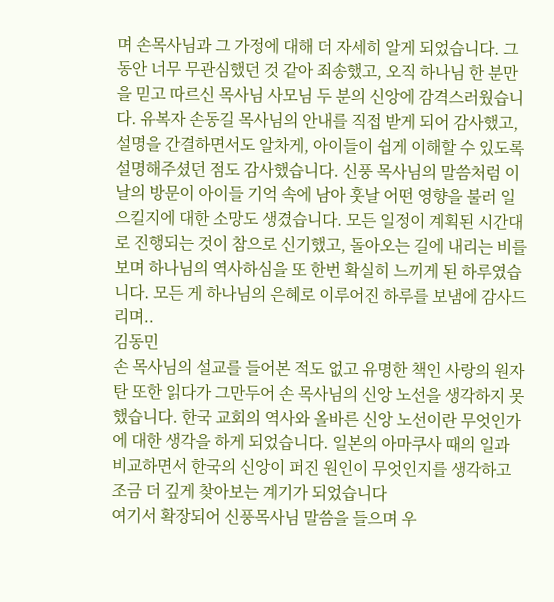며 손목사님과 그 가정에 대해 더 자세히 알게 되었습니다. 그동안 너무 무관심했던 것 같아 죄송했고, 오직 하나님 한 분만을 믿고 따르신 목사님 사모님 두 분의 신앙에 감격스러웠습니다. 유복자 손동길 목사님의 안내를 직접 받게 되어 감사했고, 설명을 간결하면서도 알차게, 아이들이 쉽게 이해할 수 있도록 설명해주셨던 점도 감사했습니다. 신풍 목사님의 말씀처럼 이날의 방문이 아이들 기억 속에 남아 훗날 어떤 영향을 불러 일으킬지에 대한 소망도 생겼습니다. 모든 일정이 계획된 시간대로 진행되는 것이 참으로 신기했고, 돌아오는 길에 내리는 비를 보며 하나님의 역사하심을 또 한번 확실히 느끼게 된 하루였습니다. 모든 게 하나님의 은혜로 이루어진 하루를 보냄에 감사드리며..
김동민
손 목사님의 설교를 들어본 적도 없고 유명한 책인 사랑의 원자탄 또한 읽다가 그만두어 손 목사님의 신앙 노선을 생각하지 못했습니다. 한국 교회의 역사와 올바른 신앙 노선이란 무엇인가에 대한 생각을 하게 되었습니다. 일본의 아마쿠사 때의 일과 비교하면서 한국의 신앙이 퍼진 원인이 무엇인지를 생각하고 조금 더 깊게 찾아보는 계기가 되었습니다
여기서 확장되어 신풍목사님 말씀을 들으며 우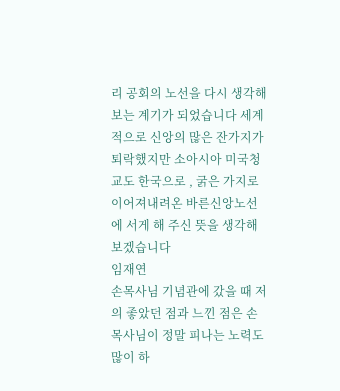리 공회의 노선을 다시 생각해보는 계기가 되었습니다 세계적으로 신앙의 많은 잔가지가 퇴락했지만 소아시아 미국청교도 한국으로 , 굵은 가지로 이어져내려온 바른신앙노선에 서게 해 주신 뜻을 생각해 보겠습니다
임재연
손목사님 기념관에 갔을 때 저의 좋았던 점과 느낀 점은 손목사님이 정말 피나는 노력도 많이 하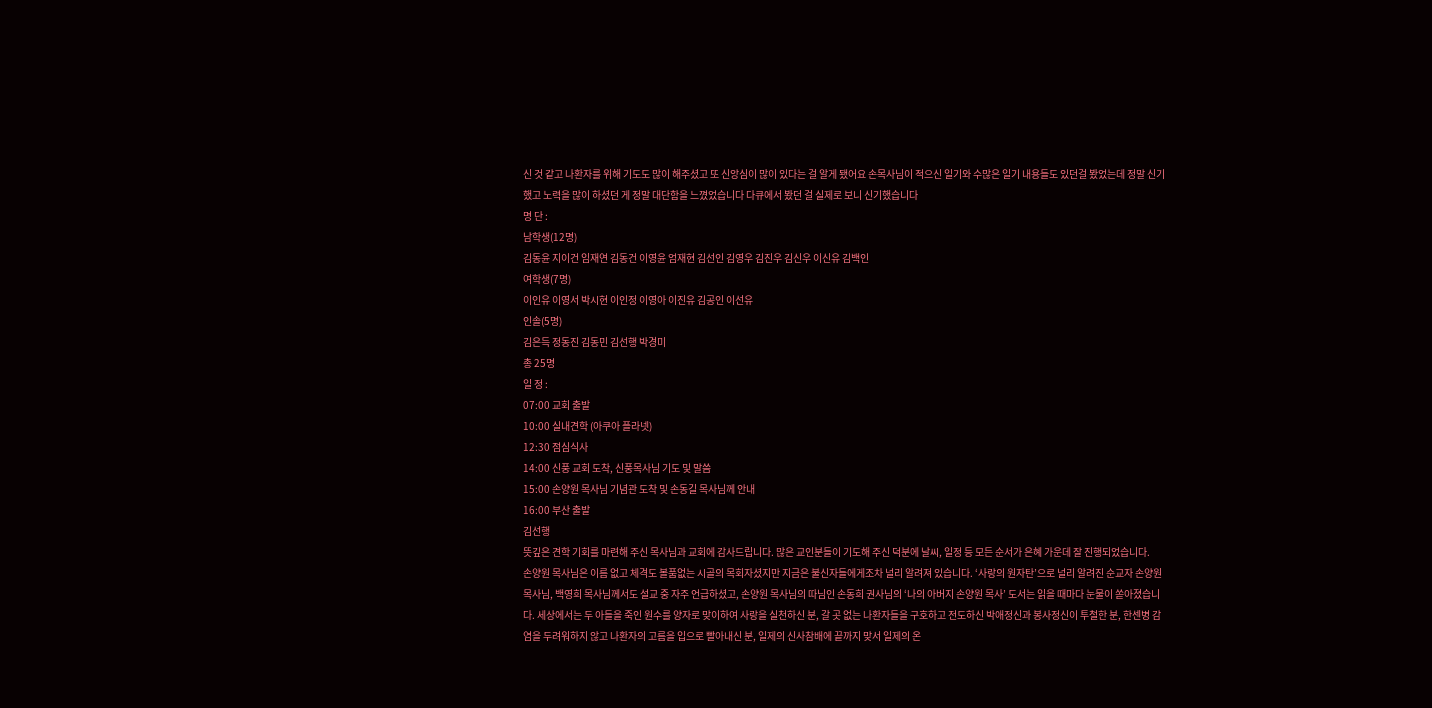신 것 같고 나환자를 위해 기도도 많이 해주셨고 또 신앙심이 많이 있다는 걸 알게 됐어요 손목사님이 적으신 일기와 수많은 일기 내용들도 있던걸 봤었는데 정말 신기했고 노력을 많이 하셨던 게 정말 대단함을 느꼈었습니다 다큐에서 봤던 걸 실제로 보니 신기했습니다
명 단 :
남학생(12명)
김동윤 지이건 임재연 김동건 이영윤 엄재현 김선인 김영우 김진우 김신우 이신유 김백인
여학생(7명)
이인유 이영서 박시현 이인정 이영아 이진유 김공인 이선유
인솔(5명)
김은득 정동진 김동민 김선행 박경미
총 25명
일 정 :
07:00 교회 출발
10:00 실내견학 (아쿠아 플라넷)
12:30 점심식사
14:00 신풍 교회 도착, 신풍목사님 기도 및 말씀
15:00 손양원 목사님 기념관 도착 및 손동길 목사님께 안내
16:00 부산 출발
김선행
뜻깊은 견학 기회를 마련해 주신 목사님과 교회에 감사드립니다. 많은 교인분들이 기도해 주신 덕분에 날씨, 일정 등 모든 순서가 은혜 가운데 잘 진행되었습니다.
손양원 목사님은 이름 없고 체격도 볼품없는 시골의 목회자셨지만 지금은 불신자들에게조차 널리 알려져 있습니다. ‘사랑의 원자탄’으로 널리 알려진 순교자 손양원 목사님, 백영희 목사님께서도 설교 중 자주 언급하셨고, 손양원 목사님의 따님인 손동희 권사님의 ‘나의 아버지 손양원 목사’ 도서는 읽을 때마다 눈물이 쏟아졌습니다. 세상에서는 두 아들을 죽인 원수를 양자로 맞이하여 사랑을 실천하신 분, 갈 곳 없는 나환자들을 구호하고 전도하신 박애정신과 봉사정신이 투철한 분, 한센병 감염을 두려워하지 않고 나환자의 고름을 입으로 빨아내신 분, 일제의 신사참배에 끝까지 맞서 일제의 온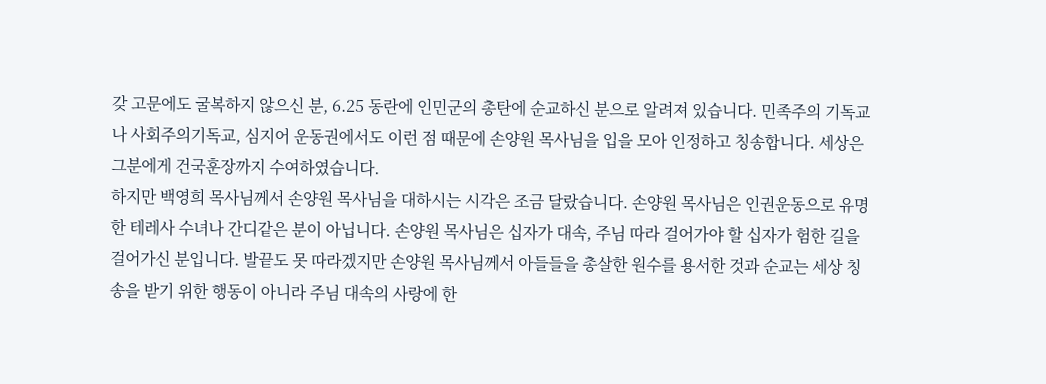갖 고문에도 굴복하지 않으신 분, 6.25 동란에 인민군의 총탄에 순교하신 분으로 알려져 있습니다. 민족주의 기독교나 사회주의기독교, 심지어 운동권에서도 이런 점 때문에 손양원 목사님을 입을 모아 인정하고 칭송합니다. 세상은 그분에게 건국훈장까지 수여하였습니다.
하지만 백영희 목사님께서 손양원 목사님을 대하시는 시각은 조금 달랐습니다. 손양원 목사님은 인권운동으로 유명한 테레사 수녀나 간디같은 분이 아닙니다. 손양원 목사님은 십자가 대속, 주님 따라 걸어가야 할 십자가 험한 길을 걸어가신 분입니다. 발끝도 못 따라겠지만 손양원 목사님께서 아들들을 총살한 원수를 용서한 것과 순교는 세상 칭송을 받기 위한 행동이 아니라 주님 대속의 사랑에 한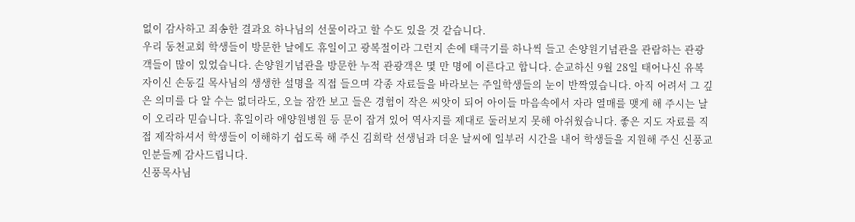없이 감사하고 죄송한 결과요 하나님의 선물이라고 할 수도 있을 것 같습니다.
우리 동천교회 학생들이 방문한 날에도 휴일이고 광복절이라 그런지 손에 태극기를 하나씩 들고 손양원기념관을 관람하는 관광객들이 많이 있었습니다. 손양원기념관을 방문한 누적 관광객은 몇 만 명에 이른다고 합니다. 순교하신 9월 28일 태어나신 유복자이신 손동길 목사님의 생생한 설명을 직접 들으며 각종 자료들을 바라보는 주일학생들의 눈이 반짝였습니다. 아직 어려서 그 깊은 의미를 다 알 수는 없더라도, 오늘 잠깐 보고 들은 경험이 작은 씨앗이 되어 아이들 마음속에서 자라 열매를 맺게 해 주시는 날이 오리라 믿습니다. 휴일이라 애양원병원 등 문이 잡겨 있어 역사지를 제대로 둘러보지 못해 아쉬웠습니다. 좋은 지도 자료를 직접 제작하셔서 학생들이 이해하기 쉽도록 해 주신 김희락 선생님과 더운 날씨에 일부러 시간을 내어 학생들을 지원해 주신 신풍교인분들께 감사드립니다.
신풍목사님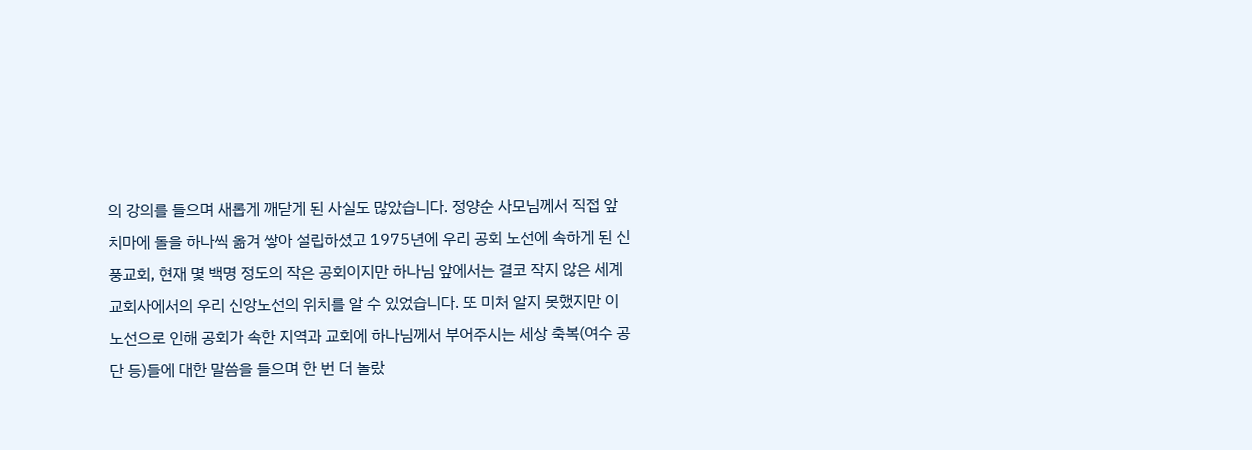의 강의를 들으며 새롭게 깨닫게 된 사실도 많았습니다. 정양순 사모님께서 직접 앞치마에 돌을 하나씩 옮겨 쌓아 설립하셨고 1975년에 우리 공회 노선에 속하게 된 신풍교회, 현재 몇 백명 정도의 작은 공회이지만 하나님 앞에서는 결코 작지 않은 세계교회사에서의 우리 신앙노선의 위치를 알 수 있었습니다. 또 미처 알지 못했지만 이 노선으로 인해 공회가 속한 지역과 교회에 하나님께서 부어주시는 세상 축복(여수 공단 등)들에 대한 말씀을 들으며 한 번 더 놀랐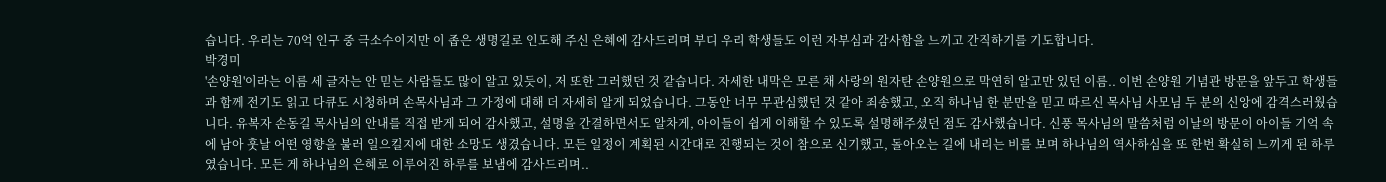습니다. 우리는 70억 인구 중 극소수이지만 이 좁은 생명길로 인도해 주신 은혜에 감사드리며 부디 우리 학생들도 이런 자부심과 감사함을 느끼고 간직하기를 기도합니다.
박경미
'손양원'이라는 이름 세 글자는 안 믿는 사람들도 많이 알고 있듯이, 저 또한 그러했던 것 같습니다. 자세한 내막은 모른 채 사랑의 원자탄 손양원으로 막연히 알고만 있던 이름.. 이번 손양원 기념관 방문을 앞두고 학생들과 함께 전기도 읽고 다큐도 시청하며 손목사님과 그 가정에 대해 더 자세히 알게 되었습니다. 그동안 너무 무관심했던 것 같아 죄송했고, 오직 하나님 한 분만을 믿고 따르신 목사님 사모님 두 분의 신앙에 감격스러웠습니다. 유복자 손동길 목사님의 안내를 직접 받게 되어 감사했고, 설명을 간결하면서도 알차게, 아이들이 쉽게 이해할 수 있도록 설명해주셨던 점도 감사했습니다. 신풍 목사님의 말씀처럼 이날의 방문이 아이들 기억 속에 남아 훗날 어떤 영향을 불러 일으킬지에 대한 소망도 생겼습니다. 모든 일정이 계획된 시간대로 진행되는 것이 참으로 신기했고, 돌아오는 길에 내리는 비를 보며 하나님의 역사하심을 또 한번 확실히 느끼게 된 하루였습니다. 모든 게 하나님의 은혜로 이루어진 하루를 보냄에 감사드리며..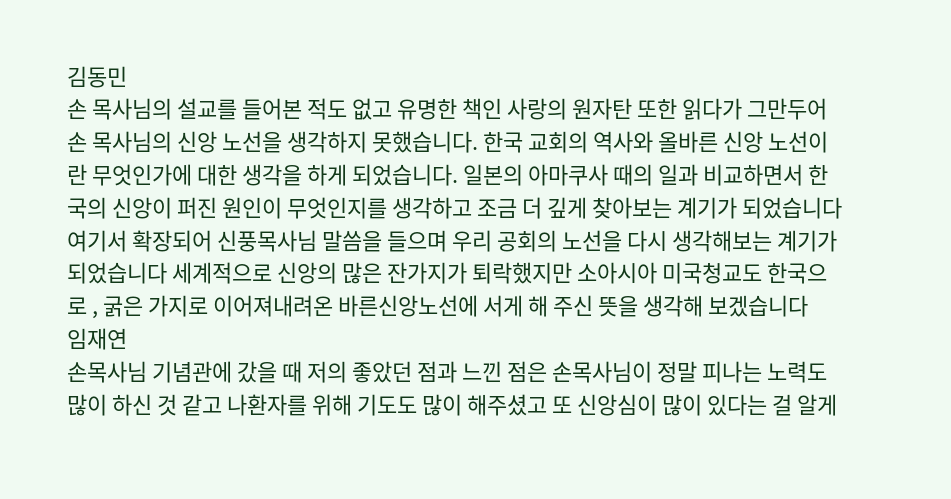김동민
손 목사님의 설교를 들어본 적도 없고 유명한 책인 사랑의 원자탄 또한 읽다가 그만두어 손 목사님의 신앙 노선을 생각하지 못했습니다. 한국 교회의 역사와 올바른 신앙 노선이란 무엇인가에 대한 생각을 하게 되었습니다. 일본의 아마쿠사 때의 일과 비교하면서 한국의 신앙이 퍼진 원인이 무엇인지를 생각하고 조금 더 깊게 찾아보는 계기가 되었습니다
여기서 확장되어 신풍목사님 말씀을 들으며 우리 공회의 노선을 다시 생각해보는 계기가 되었습니다 세계적으로 신앙의 많은 잔가지가 퇴락했지만 소아시아 미국청교도 한국으로 , 굵은 가지로 이어져내려온 바른신앙노선에 서게 해 주신 뜻을 생각해 보겠습니다
임재연
손목사님 기념관에 갔을 때 저의 좋았던 점과 느낀 점은 손목사님이 정말 피나는 노력도 많이 하신 것 같고 나환자를 위해 기도도 많이 해주셨고 또 신앙심이 많이 있다는 걸 알게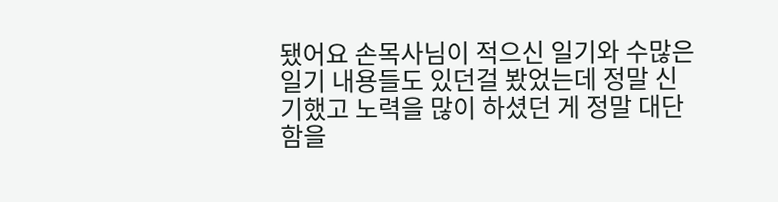됐어요 손목사님이 적으신 일기와 수많은 일기 내용들도 있던걸 봤었는데 정말 신기했고 노력을 많이 하셨던 게 정말 대단함을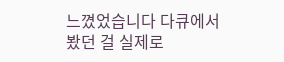느꼈었습니다 다큐에서 봤던 걸 실제로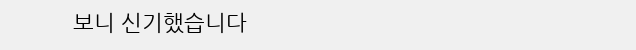보니 신기했습니다